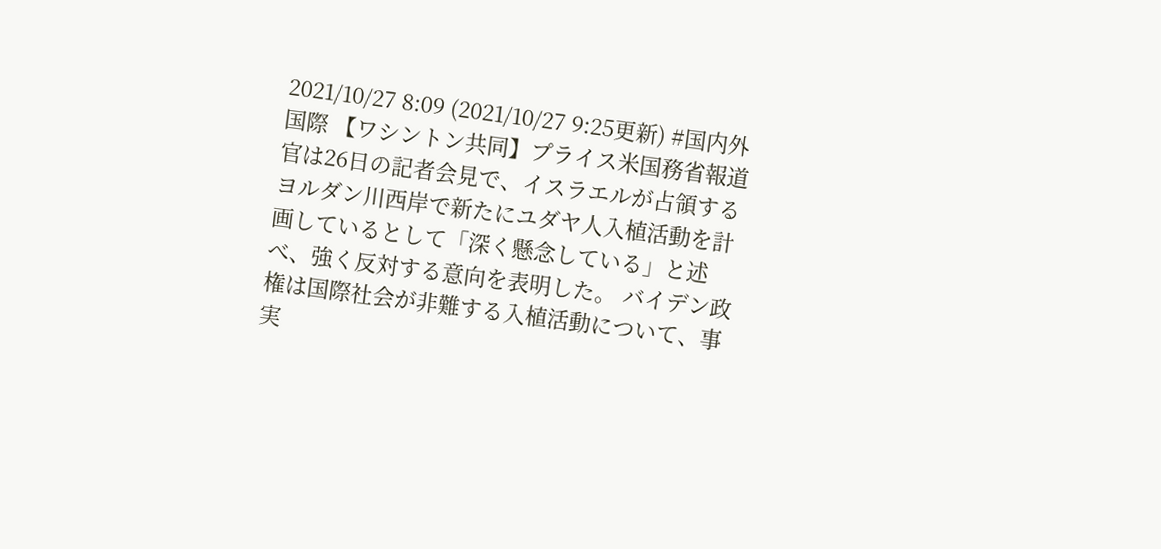2021/10/27 8:09 (2021/10/27 9:25更新) #国内外国際 【ワシントン共同】プライス米国務省報道官は26日の記者会見で、イスラエルが占領するヨルダン川西岸で新たにユダヤ人入植活動を計画しているとして「深く懸念している」と述べ、強く反対する意向を表明した。 バイデン政権は国際社会が非難する入植活動について、事実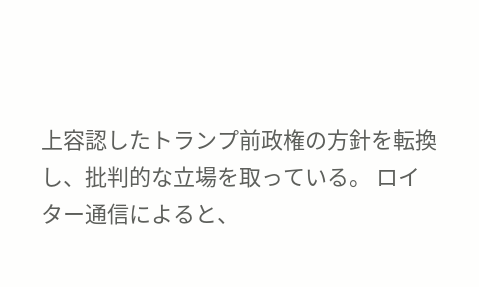上容認したトランプ前政権の方針を転換し、批判的な立場を取っている。 ロイター通信によると、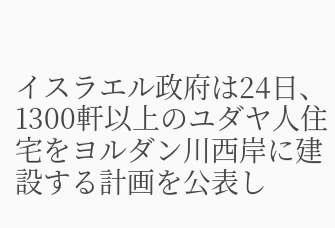イスラエル政府は24日、1300軒以上のユダヤ人住宅をヨルダン川西岸に建設する計画を公表し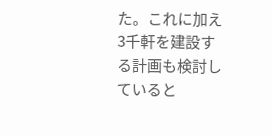た。これに加え3千軒を建設する計画も検討していると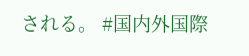される。 #国内外国際